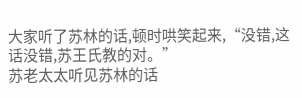大家听了苏林的话,顿时哄笑起来,“没错,这话没错,苏王氏教的对。”
苏老太太听见苏林的话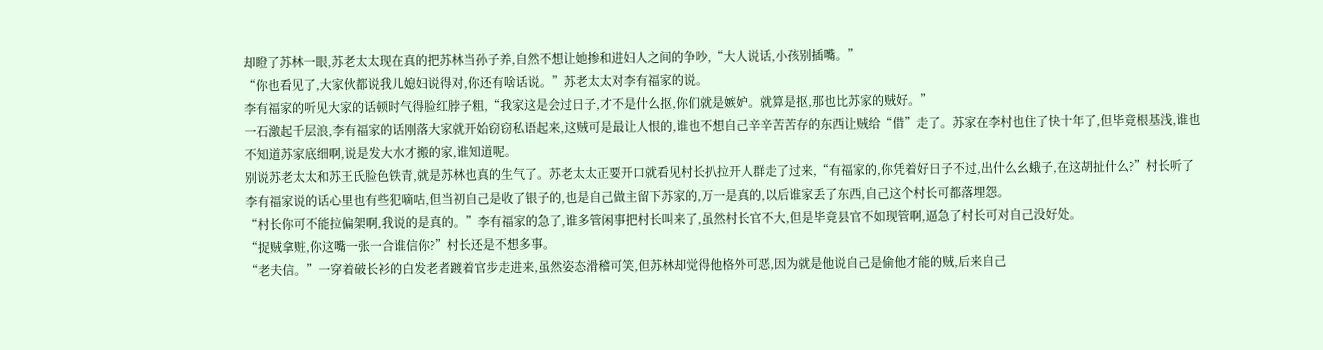却瞪了苏林一眼,苏老太太现在真的把苏林当孙子养,自然不想让她掺和进妇人之间的争吵,“大人说话,小孩别插嘴。”
“你也看见了,大家伙都说我儿媳妇说得对,你还有啥话说。”苏老太太对李有福家的说。
李有福家的听见大家的话顿时气得脸红脖子粗,“我家这是会过日子,才不是什么抠,你们就是嫉妒。就算是抠,那也比苏家的贼好。”
一石激起千层浪,李有福家的话刚落大家就开始窃窃私语起来,这贼可是最让人恨的,谁也不想自己辛辛苦苦存的东西让贼给“借”走了。苏家在李村也住了快十年了,但毕竟根基浅,谁也不知道苏家底细啊,说是发大水才搬的家,谁知道呢。
别说苏老太太和苏王氏脸色铁青,就是苏林也真的生气了。苏老太太正要开口就看见村长扒拉开人群走了过来,“有福家的,你凭着好日子不过,出什么幺蛾子,在这胡扯什么?”村长听了李有福家说的话心里也有些犯嘀咕,但当初自己是收了银子的,也是自己做主留下苏家的,万一是真的,以后谁家丢了东西,自己这个村长可都落埋怨。
“村长你可不能拉偏架啊,我说的是真的。”李有福家的急了,谁多管闲事把村长叫来了,虽然村长官不大,但是毕竟县官不如现管啊,逼急了村长可对自己没好处。
“捉贼拿赃,你这嘴一张一合谁信你?”村长还是不想多事。
“老夫信。”一穿着破长衫的白发老者踱着官步走进来,虽然姿态滑稽可笑,但苏林却觉得他格外可恶,因为就是他说自己是偷他才能的贼,后来自己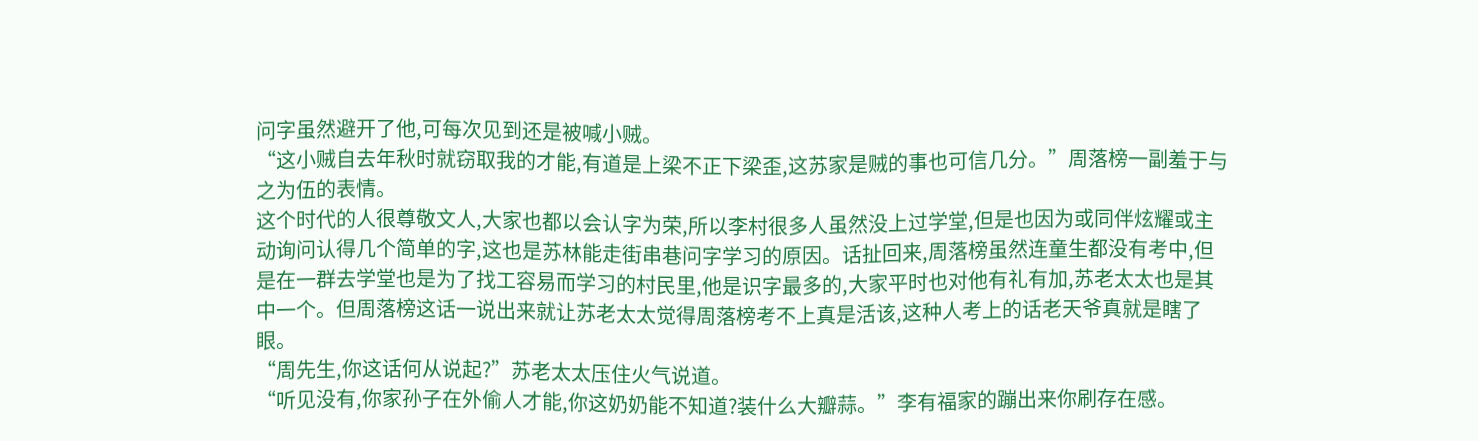问字虽然避开了他,可每次见到还是被喊小贼。
“这小贼自去年秋时就窃取我的才能,有道是上梁不正下梁歪,这苏家是贼的事也可信几分。”周落榜一副羞于与之为伍的表情。
这个时代的人很尊敬文人,大家也都以会认字为荣,所以李村很多人虽然没上过学堂,但是也因为或同伴炫耀或主动询问认得几个简单的字,这也是苏林能走街串巷问字学习的原因。话扯回来,周落榜虽然连童生都没有考中,但是在一群去学堂也是为了找工容易而学习的村民里,他是识字最多的,大家平时也对他有礼有加,苏老太太也是其中一个。但周落榜这话一说出来就让苏老太太觉得周落榜考不上真是活该,这种人考上的话老天爷真就是瞎了眼。
“周先生,你这话何从说起?”苏老太太压住火气说道。
“听见没有,你家孙子在外偷人才能,你这奶奶能不知道?装什么大瓣蒜。”李有福家的蹦出来你刷存在感。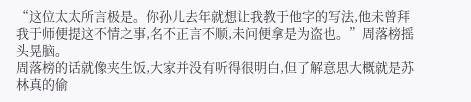“这位太太所言极是。你孙儿去年就想让我教于他字的写法,他未曾拜我于师便提这不情之事,名不正言不顺,未问便拿是为盗也。”周落榜摇头晃脑。
周落榜的话就像夹生饭,大家并没有听得很明白,但了解意思大概就是苏林真的偷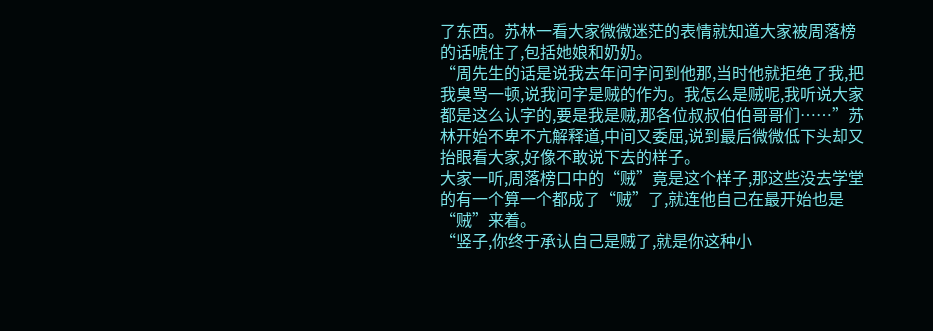了东西。苏林一看大家微微迷茫的表情就知道大家被周落榜的话唬住了,包括她娘和奶奶。
“周先生的话是说我去年问字问到他那,当时他就拒绝了我,把我臭骂一顿,说我问字是贼的作为。我怎么是贼呢,我听说大家都是这么认字的,要是我是贼,那各位叔叔伯伯哥哥们……”苏林开始不卑不亢解释道,中间又委屈,说到最后微微低下头却又抬眼看大家,好像不敢说下去的样子。
大家一听,周落榜口中的“贼”竟是这个样子,那这些没去学堂的有一个算一个都成了“贼”了,就连他自己在最开始也是“贼”来着。
“竖子,你终于承认自己是贼了,就是你这种小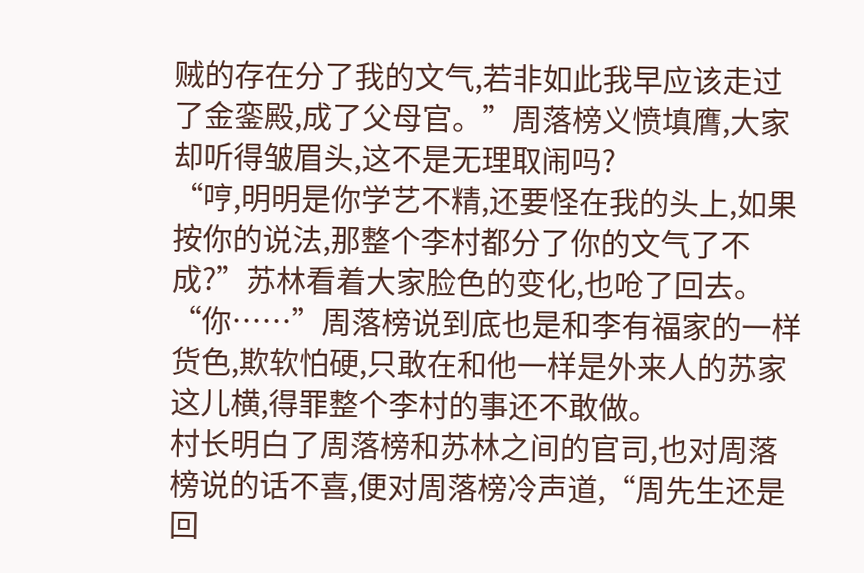贼的存在分了我的文气,若非如此我早应该走过了金銮殿,成了父母官。”周落榜义愤填膺,大家却听得皱眉头,这不是无理取闹吗?
“哼,明明是你学艺不精,还要怪在我的头上,如果按你的说法,那整个李村都分了你的文气了不成?”苏林看着大家脸色的变化,也呛了回去。
“你……”周落榜说到底也是和李有福家的一样货色,欺软怕硬,只敢在和他一样是外来人的苏家这儿横,得罪整个李村的事还不敢做。
村长明白了周落榜和苏林之间的官司,也对周落榜说的话不喜,便对周落榜冷声道,“周先生还是回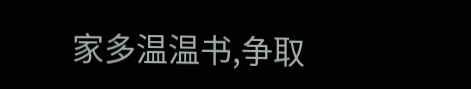家多温温书,争取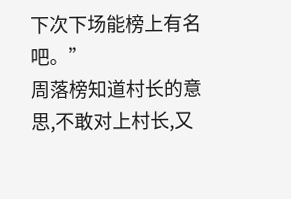下次下场能榜上有名吧。”
周落榜知道村长的意思,不敢对上村长,又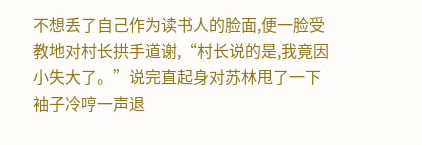不想丢了自己作为读书人的脸面,便一脸受教地对村长拱手道谢,“村长说的是,我竟因小失大了。”说完直起身对苏林甩了一下袖子冷哼一声退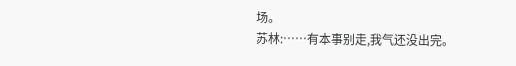场。
苏林:……有本事别走,我气还没出完。